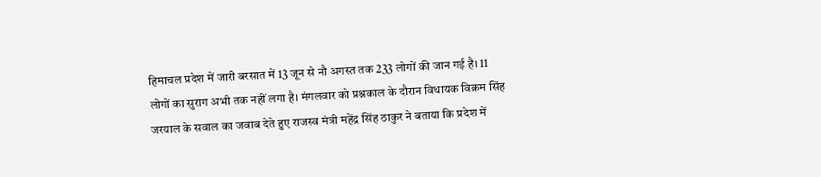हिमाचल प्रदेश में जारी बरसात में 13 जून से नौ अगस्त तक 233 लोगों की जान गई है। 11 लोगों का सुराग अभी तक नहीं लगा है। मंगलवार को प्रश्नकाल के दौरान विधायक विक्रम सिंह जरयाल के सवाल का जवाब देते हुए राजस्व मंत्री महेंद्र सिंह ठाकुर ने बताया कि प्रदेश में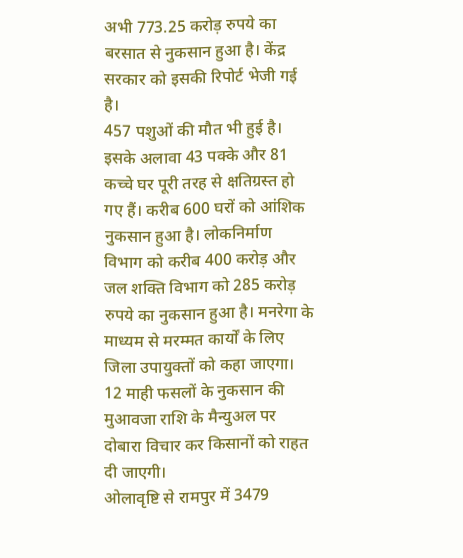अभी 773.25 करोड़ रुपये का बरसात से नुकसान हुआ है। केंद्र सरकार को इसकी रिपोर्ट भेजी गई है।
457 पशुओं की मौत भी हुई है। इसके अलावा 43 पक्के और 81 कच्चे घर पूरी तरह से क्षतिग्रस्त हो गए हैं। करीब 600 घरों को आंशिक नुकसान हुआ है। लोकनिर्माण विभाग को करीब 400 करोड़ और जल शक्ति विभाग को 285 करोड़ रुपये का नुकसान हुआ है। मनरेगा के माध्यम से मरम्मत कार्यों के लिए जिला उपायुक्तों को कहा जाएगा। 12 माही फसलों के नुकसान की मुआवजा राशि के मैन्युअल पर दोबारा विचार कर किसानों को राहत दी जाएगी।
ओलावृष्टि से रामपुर में 3479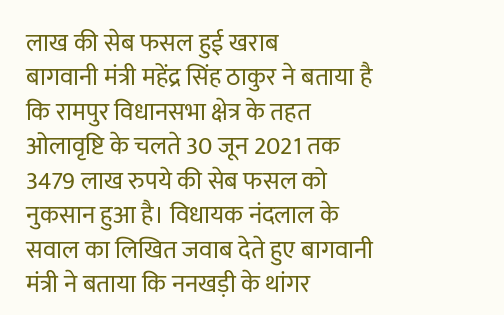लाख की सेब फसल हुई खराब
बागवानी मंत्री महेंद्र सिंह ठाकुर ने बताया है कि रामपुर विधानसभा क्षेत्र के तहत ओलावृष्टि के चलते 30 जून 2021 तक 3479 लाख रुपये की सेब फसल को नुकसान हुआ है। विधायक नंदलाल के सवाल का लिखित जवाब देते हुए बागवानी मंत्री ने बताया कि ननखड़ी के थांगर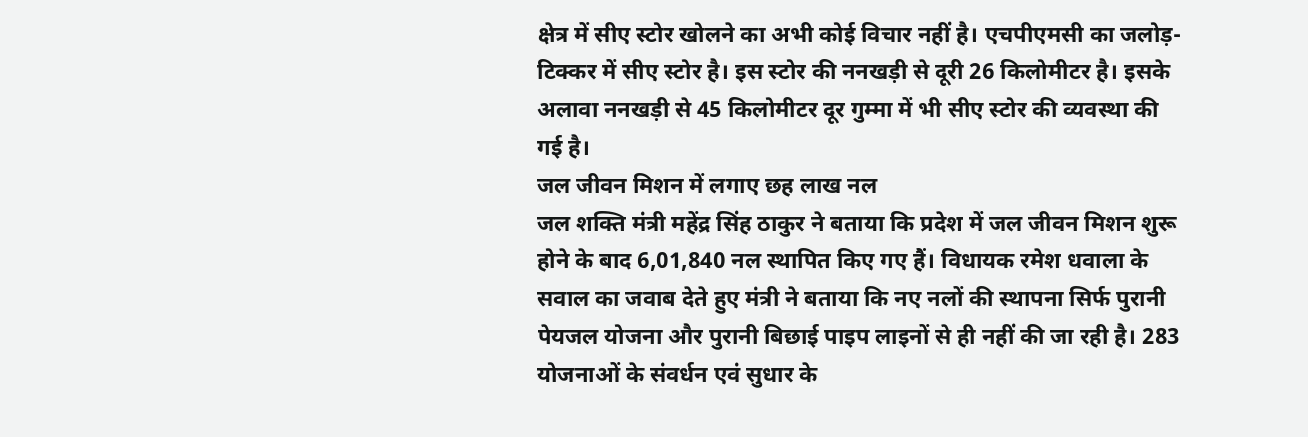क्षेत्र में सीए स्टोर खोलने का अभी कोई विचार नहीं है। एचपीएमसी का जलोड़-टिक्कर में सीए स्टोर है। इस स्टोर की ननखड़ी से दूरी 26 किलोमीटर है। इसके अलावा ननखड़ी से 45 किलोमीटर दूर गुम्मा में भी सीए स्टोर की व्यवस्था की गई है।
जल जीवन मिशन में लगाए छह लाख नल
जल शक्ति मंत्री महेंद्र सिंह ठाकुर ने बताया कि प्रदेश में जल जीवन मिशन शुरू होने के बाद 6,01,840 नल स्थापित किए गए हैं। विधायक रमेश धवाला के सवाल का जवाब देते हुए मंत्री ने बताया कि नए नलों की स्थापना सिर्फ पुरानी पेयजल योजना और पुरानी बिछाई पाइप लाइनों से ही नहीं की जा रही है। 283 योजनाओं के संवर्धन एवं सुधार के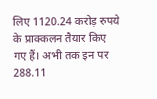लिए 1120.24 करोड़ रुपये के प्राक्कलन तैयार किए गए हैं। अभी तक इन पर 288.11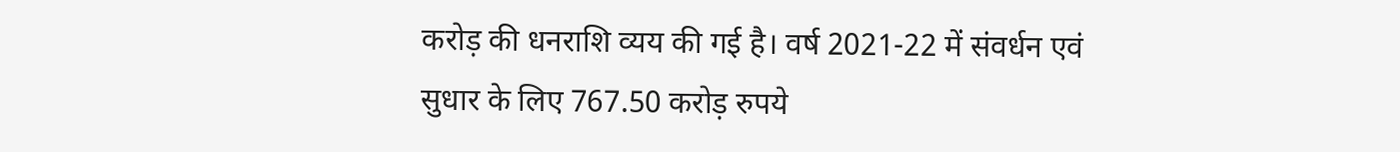करोड़ की धनराशि व्यय की गई है। वर्ष 2021-22 में संवर्धन एवं सुधार के लिए 767.50 करोड़ रुपये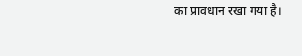का प्रावधान रखा गया है।